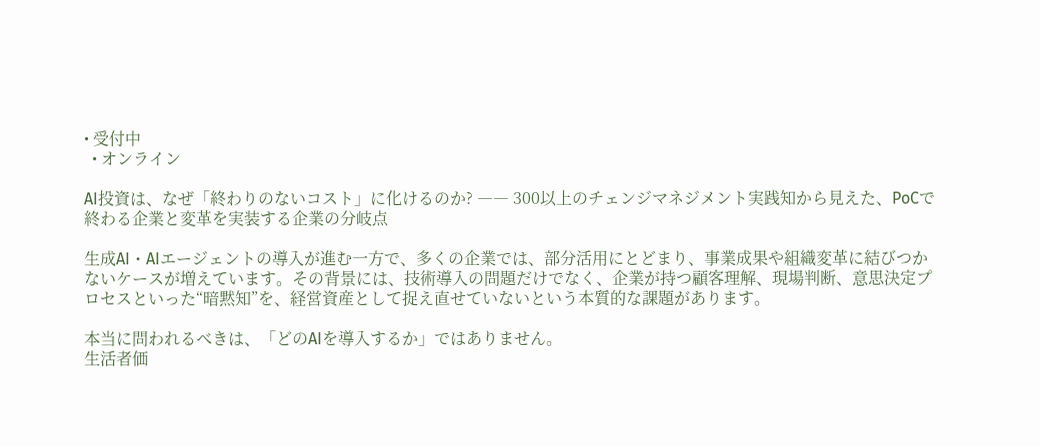• 受付中
  • オンライン

AI投資は、なぜ「終わりのないコスト」に化けるのか? ―― 300以上のチェンジマネジメント実践知から見えた、PoCで終わる企業と変革を実装する企業の分岐点

生成AI・AIエージェントの導入が進む一方で、多くの企業では、部分活用にとどまり、事業成果や組織変革に結びつかないケースが増えています。その背景には、技術導入の問題だけでなく、企業が持つ顧客理解、現場判断、意思決定プロセスといった“暗黙知”を、経営資産として捉え直せていないという本質的な課題があります。

本当に問われるべきは、「どのAIを導入するか」ではありません。
生活者価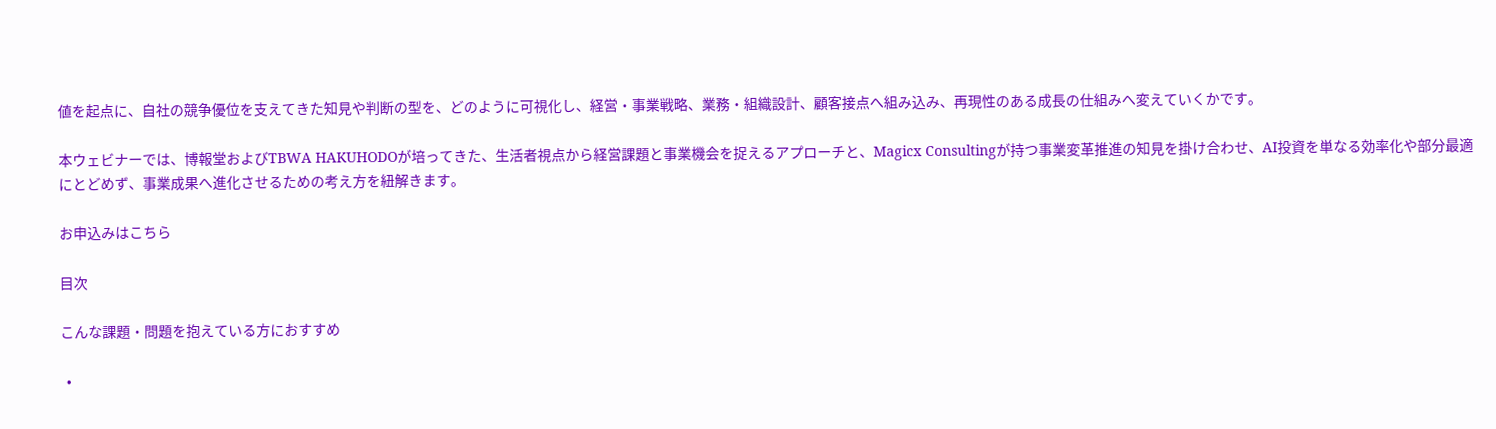値を起点に、自社の競争優位を支えてきた知見や判断の型を、どのように可視化し、経営・事業戦略、業務・組織設計、顧客接点へ組み込み、再現性のある成長の仕組みへ変えていくかです。

本ウェビナーでは、博報堂およびTBWA HAKUHODOが培ってきた、生活者視点から経営課題と事業機会を捉えるアプローチと、Magicx Consultingが持つ事業変革推進の知見を掛け合わせ、AI投資を単なる効率化や部分最適にとどめず、事業成果へ進化させるための考え方を紐解きます。

お申込みはこちら

目次

こんな課題・問題を抱えている方におすすめ

  •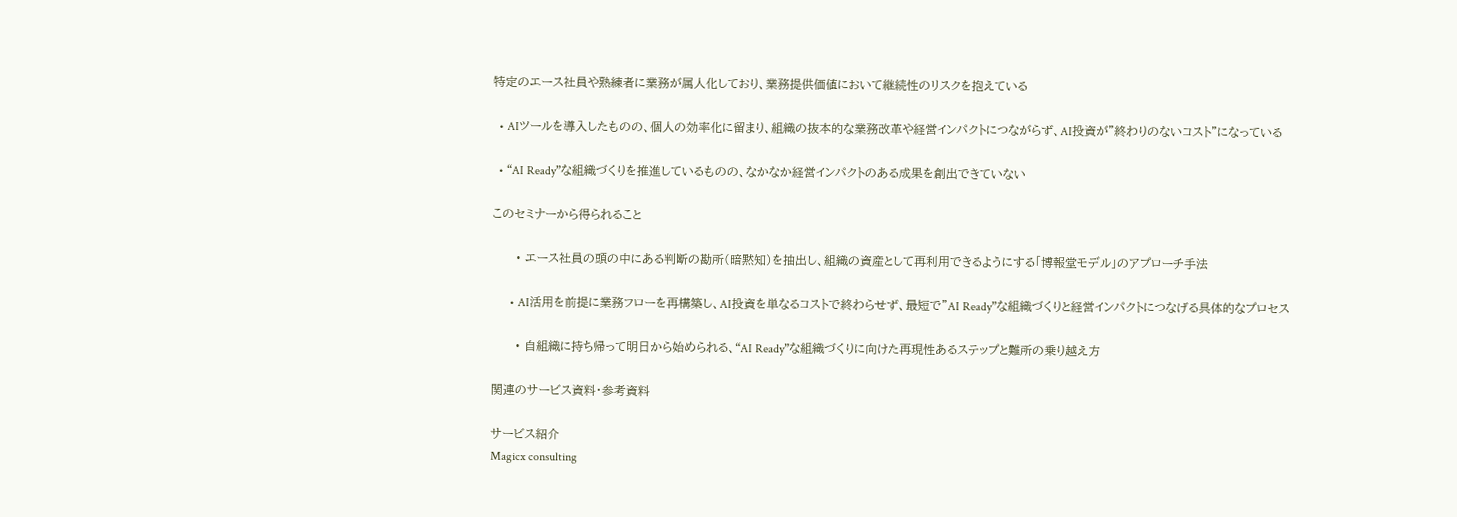特定のエース社員や熟練者に業務が属人化しており、業務提供価値において継続性のリスクを抱えている

  • AIツールを導入したものの、個人の効率化に留まり、組織の抜本的な業務改革や経営インパクトにつながらず、AI投資が”終わりのないコスト”になっている

  • “AI Ready”な組織づくりを推進しているものの、なかなか経営インパクトのある成果を創出できていない

このセミナーから得られること

      • エース社員の頭の中にある判断の勘所(暗黙知)を抽出し、組織の資産として再利用できるようにする「博報堂モデル」のアプローチ手法

      • AI活用を前提に業務フローを再構築し、AI投資を単なるコストで終わらせず、最短で”AI Ready”な組織づくりと経営インパクトにつなげる具体的なプロセス

      • 自組織に持ち帰って明日から始められる、“AI Ready”な組織づくりに向けた再現性あるステップと難所の乗り越え方

関連のサービス資料・参考資料

サービス紹介
Magicx consulting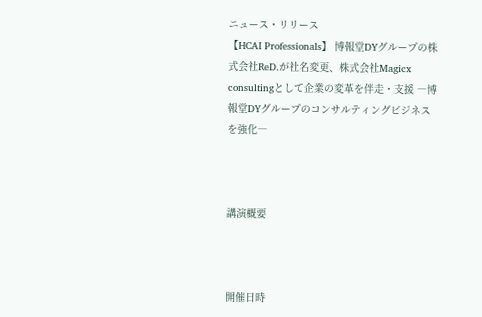ニュース・リリース
【HCAI Professionals】 博報堂DYグループの株式会社ReD.が社名変更、株式会社Magicx consultingとして企業の変革を伴走・支援 ―博報堂DYグループのコンサルティングビジネスを強化―



講演概要



開催日時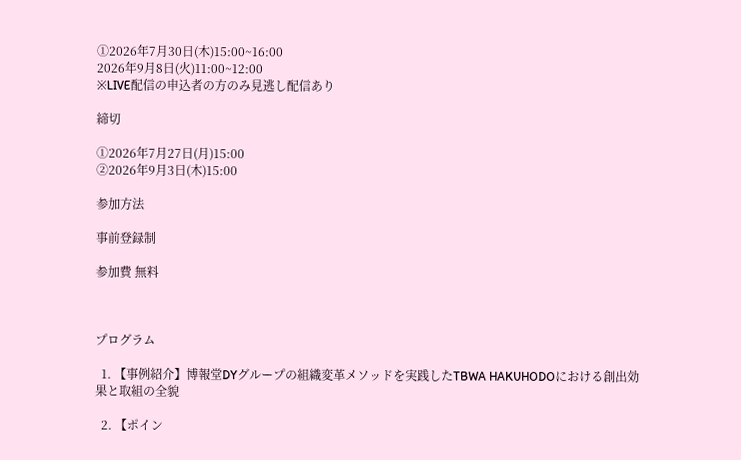➀2026年7月30日(木)15:00~16:00
2026年9月8日(火)11:00~12:00
※LIVE配信の申込者の方のみ見逃し配信あり

締切

➀2026年7月27日(月)15:00
➁2026年9月3日(木)15:00

参加方法

事前登録制

参加費 無料



プログラム

  1. 【事例紹介】博報堂DYグループの組織変革メソッドを実践したTBWA HAKUHODOにおける創出効果と取組の全貌

  2. 【ポイン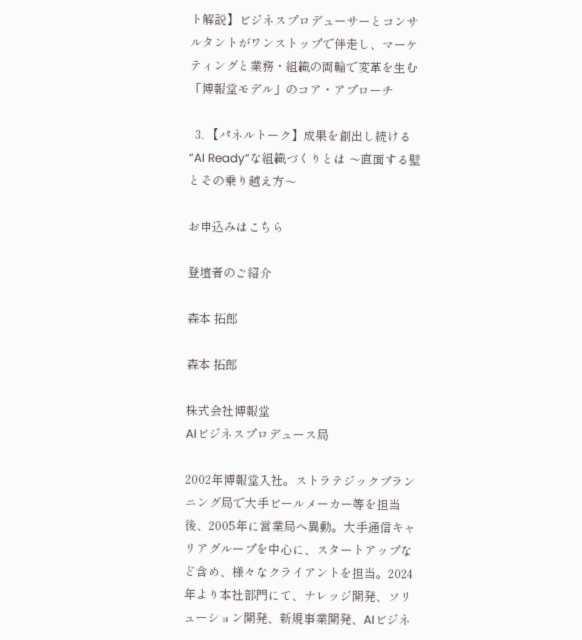ト解説】ビジネスプロデューサーとコンサルタントがワンストップで伴走し、マーケティングと業務・組織の両輪で変革を生む「博報堂モデル」のコア・アプローチ

  3. 【パネルトーク】成果を創出し続ける“AI Ready”な組織づくりとは 〜直面する壁とその乗り越え方〜

お申込みはこちら

登壇者のご紹介

森本 拓郎

森本 拓郎

株式会社博報堂
AIビジネスプロデュース局

2002年博報堂入社。ストラテジックプランニング局で大手ビールメーカー等を担当後、2005年に営業局へ異動。大手通信キャリアグループを中心に、スタートアップなど含め、様々なクライアントを担当。2024年より本社部門にて、ナレッジ開発、ソリューション開発、新規事業開発、AIビジネ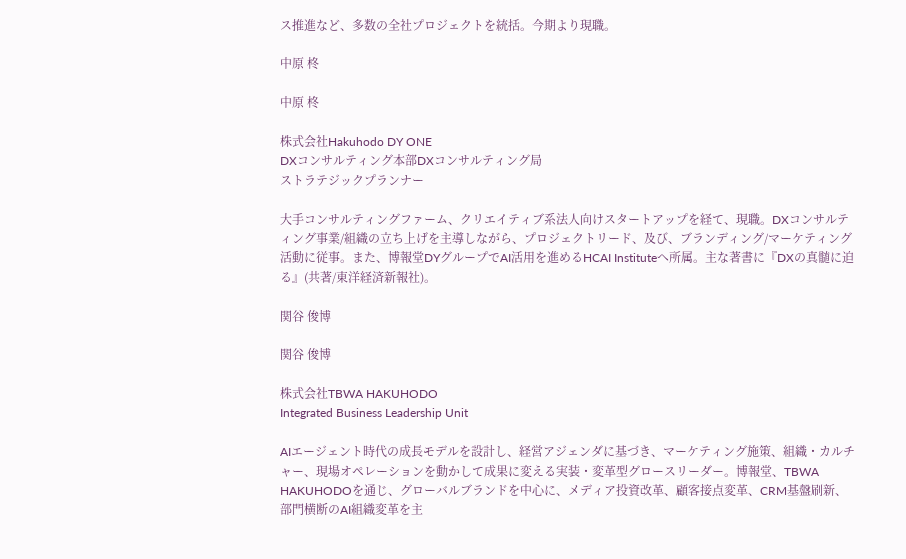ス推進など、多数の全社プロジェクトを統括。今期より現職。

中原 柊

中原 柊

株式会社Hakuhodo DY ONE
DXコンサルティング本部DXコンサルティング局
ストラテジックプランナー

大手コンサルティングファーム、クリエイティブ系法人向けスタートアップを経て、現職。DXコンサルティング事業/組織の立ち上げを主導しながら、プロジェクトリード、及び、ブランディング/マーケティング活動に従事。また、博報堂DYグループでAI活用を進めるHCAI Instituteへ所属。主な著書に『DXの真髄に迫る』(共著/東洋経済新報社)。

関谷 俊博

関谷 俊博

株式会社TBWA HAKUHODO
Integrated Business Leadership Unit

AIエージェント時代の成長モデルを設計し、経営アジェンダに基づき、マーケティング施策、組織・カルチャー、現場オペレーションを動かして成果に変える実装・変革型グロースリーダー。博報堂、TBWA HAKUHODOを通じ、グローバルブランドを中心に、メディア投資改革、顧客接点変革、CRM基盤刷新、部門横断のAI組織変革を主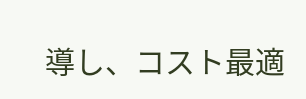導し、コスト最適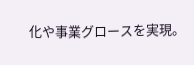化や事業グロースを実現。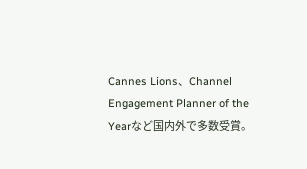Cannes Lions、Channel Engagement Planner of the Yearなど国内外で多数受賞。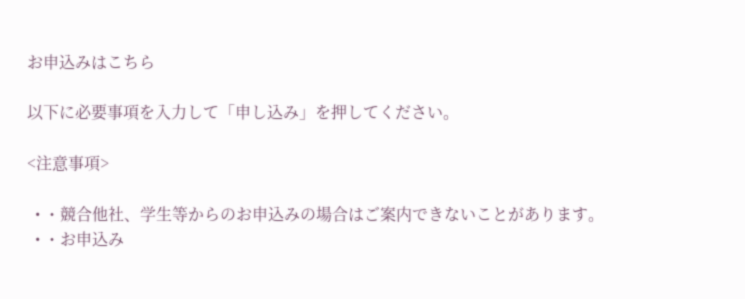お申込みはこちら

以下に必要事項を入力して「申し込み」を押してください。

<注意事項>

  • ・競合他社、学生等からのお申込みの場合はご案内できないことがあります。
  • ・お申込み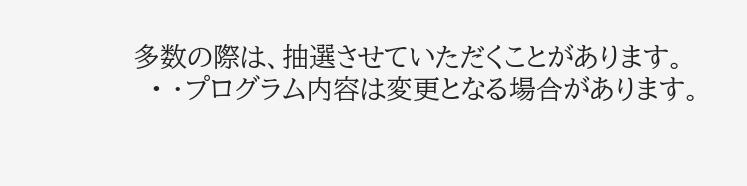多数の際は、抽選させていただくことがあります。
  • ・プログラム内容は変更となる場合があります。